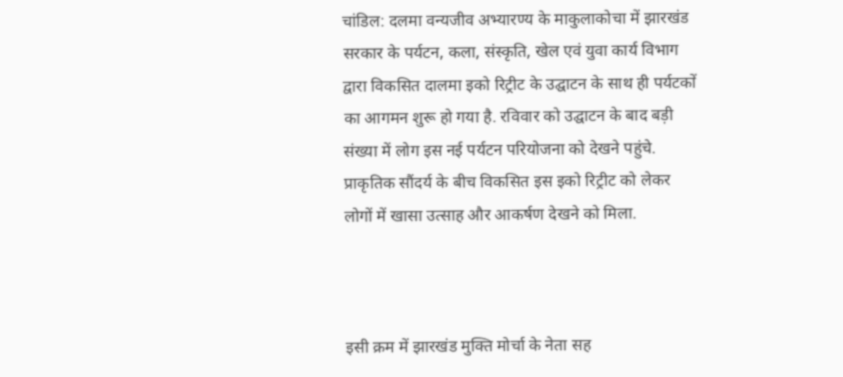चांडिल: दलमा वन्यजीव अभ्यारण्य के माकुलाकोचा में झारखंड सरकार के पर्यटन, कला, संस्कृति, खेल एवं युवा कार्य विभाग द्वारा विकसित दालमा इको रिट्रीट के उद्घाटन के साथ ही पर्यटकों का आगमन शुरू हो गया है. रविवार को उद्घाटन के बाद बड़ी संख्या में लोग इस नई पर्यटन परियोजना को देखने पहुंचे. प्राकृतिक सौंदर्य के बीच विकसित इस इको रिट्रीट को लेकर लोगों में खासा उत्साह और आकर्षण देखने को मिला.



इसी क्रम में झारखंड मुक्ति मोर्चा के नेता सह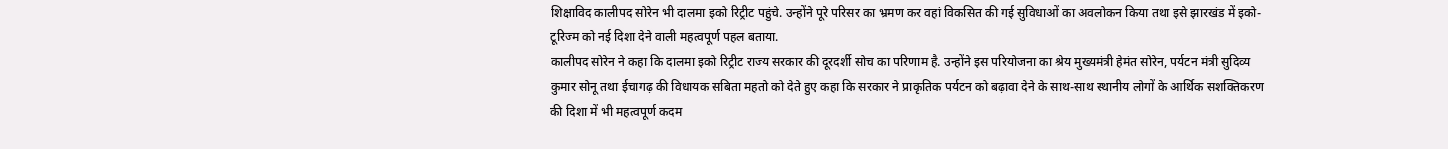शिक्षाविद कालीपद सोरेन भी दालमा इको रिट्रीट पहुंचे. उन्होंने पूरे परिसर का भ्रमण कर वहां विकसित की गई सुविधाओं का अवलोकन किया तथा इसे झारखंड में इको-टूरिज्म को नई दिशा देने वाली महत्वपूर्ण पहल बताया.
कालीपद सोरेन ने कहा कि दालमा इको रिट्रीट राज्य सरकार की दूरदर्शी सोच का परिणाम है. उन्होंने इस परियोजना का श्रेय मुख्यमंत्री हेमंत सोरेन, पर्यटन मंत्री सुदिव्य कुमार सोनू तथा ईचागढ़ की विधायक सबिता महतो को देते हुए कहा कि सरकार ने प्राकृतिक पर्यटन को बढ़ावा देने के साथ-साथ स्थानीय लोगों के आर्थिक सशक्तिकरण की दिशा में भी महत्वपूर्ण कदम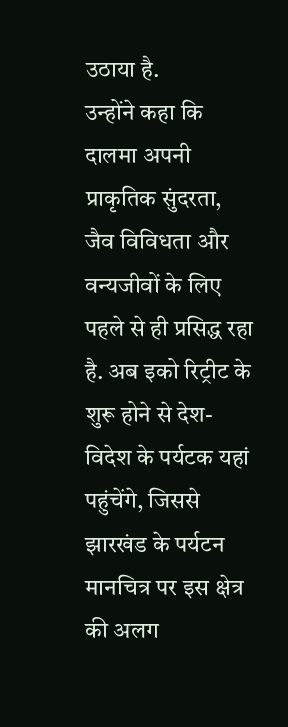उठाया है.
उन्होंने कहा कि दालमा अपनी प्राकृतिक सुंदरता, जैव विविधता और वन्यजीवों के लिए पहले से ही प्रसिद्ध रहा है. अब इको रिट्रीट के शुरू होने से देश-विदेश के पर्यटक यहां पहुंचेंगे, जिससे झारखंड के पर्यटन मानचित्र पर इस क्षेत्र की अलग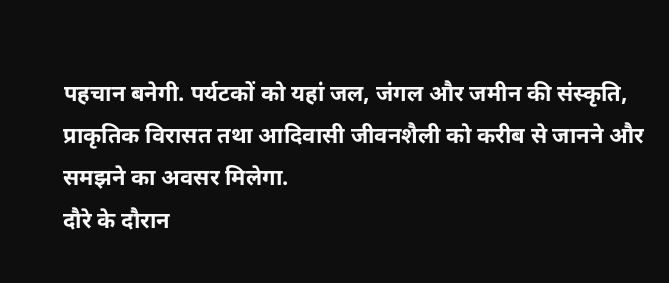पहचान बनेगी. पर्यटकों को यहां जल, जंगल और जमीन की संस्कृति, प्राकृतिक विरासत तथा आदिवासी जीवनशैली को करीब से जानने और समझने का अवसर मिलेगा.
दौरे के दौरान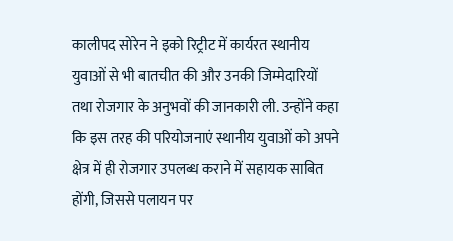कालीपद सोरेन ने इको रिट्रीट में कार्यरत स्थानीय युवाओं से भी बातचीत की और उनकी जिम्मेदारियों तथा रोजगार के अनुभवों की जानकारी ली. उन्होंने कहा कि इस तरह की परियोजनाएं स्थानीय युवाओं को अपने क्षेत्र में ही रोजगार उपलब्ध कराने में सहायक साबित होंगी, जिससे पलायन पर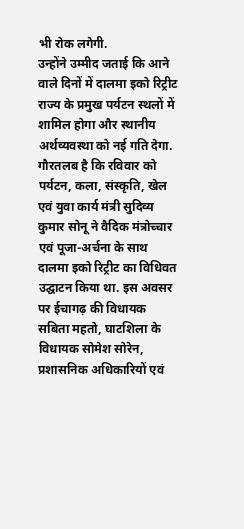भी रोक लगेगी.
उन्होंने उम्मीद जताई कि आने वाले दिनों में दालमा इको रिट्रीट राज्य के प्रमुख पर्यटन स्थलों में शामिल होगा और स्थानीय अर्थव्यवस्था को नई गति देगा.
गौरतलब है कि रविवार को पर्यटन, कला, संस्कृति, खेल एवं युवा कार्य मंत्री सुदिव्य कुमार सोनू ने वैदिक मंत्रोच्चार एवं पूजा-अर्चना के साथ दालमा इको रिट्रीट का विधिवत उद्घाटन किया था. इस अवसर पर ईचागढ़ की विधायक सबिता महतो, घाटशिला के विधायक सोमेश सोरेन, प्रशासनिक अधिकारियों एवं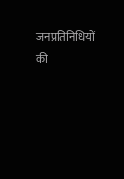जनप्रतिनिधियों की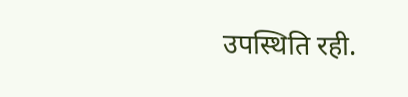उपस्थिति रही.